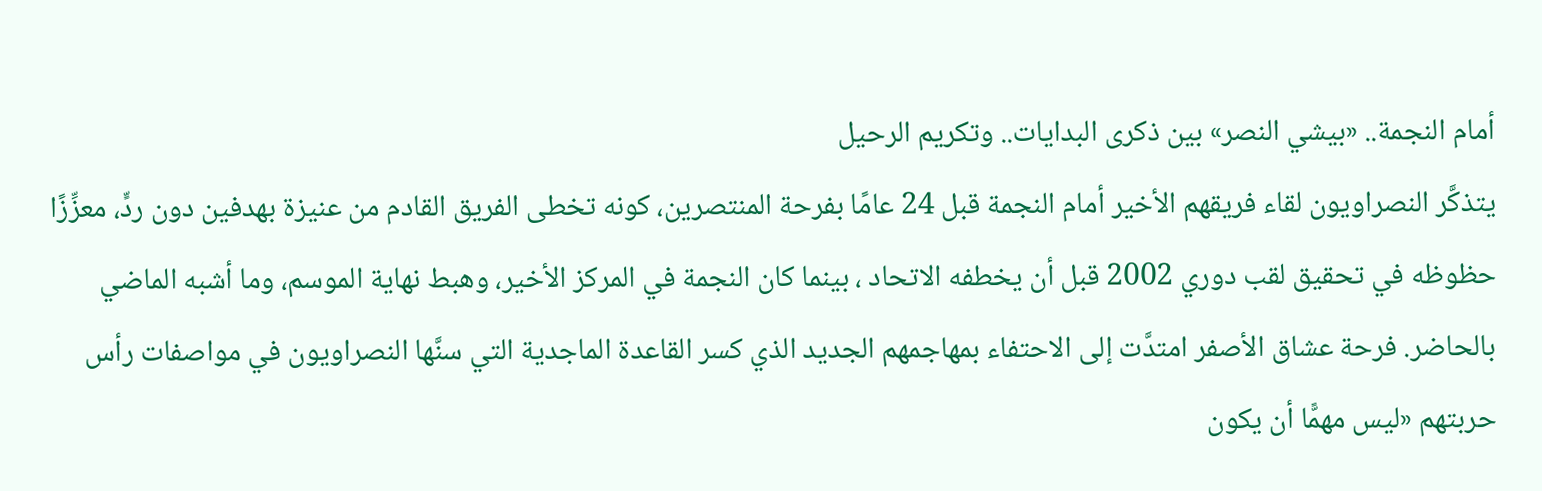أمام النجمة.. «بيشي النصر» بين ذكرى البدايات.. وتكريم الرحيل
يتذكَّر النصراويون لقاء فريقهم الأخير أمام النجمة قبل 24 عامًا بفرحة المنتصرين، كونه تخطى الفريق القادم من عنيزة بهدفين دون ردٍّ، معزِّزًا حظوظه في تحقيق لقب دوري 2002 قبل أن يخطفه الاتحاد ، بينما كان النجمة في المركز الأخير، وهبط نهاية الموسم، وما أشبه الماضي بالحاضر. فرحة عشاق الأصفر امتدَّت إلى الاحتفاء بمهاجمهم الجديد الذي كسر القاعدة الماجدية التي سنَّها النصراويون في مواصفات رأس حربتهم «ليس مهمًّا أن يكون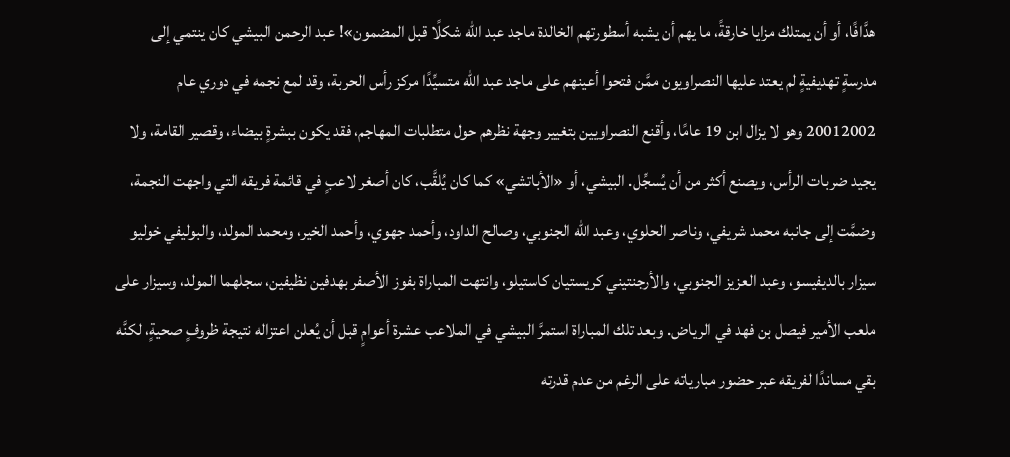هدَّافًا، أو أن يمتلك مزايا خارقةً، ما يهم أن يشبه أسطورتهم الخالدة ماجد عبد الله شكلًا قبل المضمون»! عبد الرحمن البيشي كان ينتمي إلى مدرسةٍ تهديفيةٍ لم يعتد عليها النصراويون ممَّن فتحوا أعينهم على ماجد عبد الله متسيِّدًا مركز رأس الحربة، وقد لمع نجمه في دوري عام 20012002 وهو لا يزال ابن 19 عامًا، وأقنع النصراويين بتغيير وجهة نظرهم حول متطلبات المهاجم، فقد يكون ببشرةٍ بيضاء، وقصير القامة، ولا يجيد ضربات الرأس، ويصنع أكثر من أن يُسجِّل. البيشي، أو «الأباتشي» كما كان يُلقَّب، كان أصغر لاعبٍ في قائمة فريقه التي واجهت النجمة، وضمَّت إلى جانبه محمد شريفي، وناصر الحلوي، وعبد الله الجنوبي، وصالح الداود، وأحمد جهوي، وأحمد الخير، ومحمد المولد، والبوليفي خوليو سيزار بالديفيسو، وعبد العزيز الجنوبي، والأرجنتيني كريستيان كاستيلو، وانتهت المباراة بفوز الأصفر بهدفين نظيفين، سجلهما المولد، وسيزار على ملعب الأمير فيصل بن فهد في الرياض. وبعد تلك المباراة استمرَّ البيشي في الملاعب عشرة أعوامٍ قبل أن يُعلن اعتزاله نتيجة ظروفٍ صحيةٍ، لكنَّه بقي مساندًا لفريقه عبر حضور مبارياته على الرغم من عدم قدرته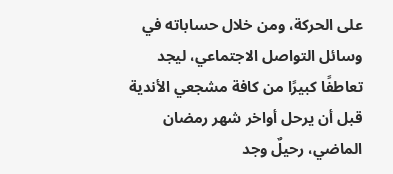على الحركة، ومن خلال حساباته في وسائل التواصل الاجتماعي، ليجد تعاطفًا كبيرًا من كافة مشجعي الأندية قبل أن يرحل أواخر شهر رمضان الماضي، رحيلٌ وجد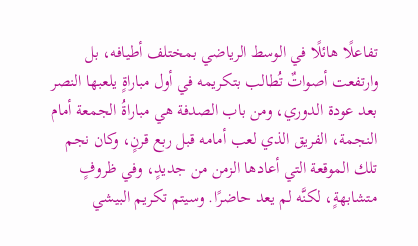تفاعلًا هائلًا في الوسط الرياضي بمختلف أطيافه، بل وارتفعت أصواتٌ تُطالب بتكريمه في أول مباراةٍ يلعبها النصر بعد عودة الدوري، ومن باب الصدفة هي مباراةُ الجمعة أمام النجمة، الفريق الذي لعب أمامه قبل ربع قرنٍ، وكان نجم تلك الموقعة التي أعادها الزمن من جديدٍ، وفي ظروفٍ متشابهةٍ، لكنَّه لم يعد حاضرًا. وسيتم تكريم البيشي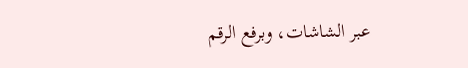عبر الشاشات، وبرفع الرقم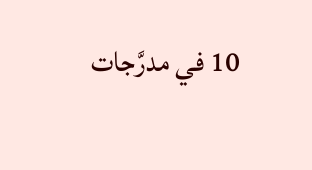10 في مدرَّجات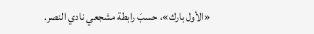«الأول بارك»، حسبَ رابطة مشجعي نادي النصر.